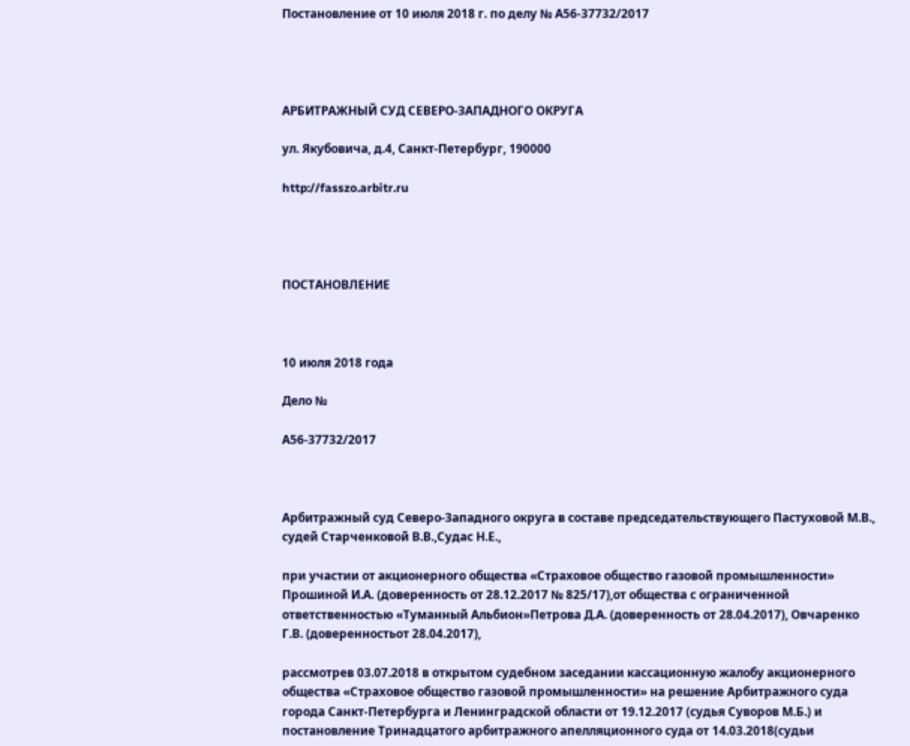Постановление от 10 июля 2018 г. по делу № А56-37732/2017




АРБИТРАЖНЫЙ СУД СЕВЕРО-ЗАПАДНОГО ОКРУГА

ул. Якубовича, д.4, Санкт-Петербург, 190000

http://fasszo.arbitr.ru




ПОСТАНОВЛЕНИЕ



10 июля 2018 года

Дело №

А56-37732/2017



Арбитражный суд Северо-Западного округа в составе председательствующего Пастуховой М.В., судей Старченковой В.В.,Судас Н.Е.,

при участии от акционерного общества «Страховое общество газовой промышленности» Прошиной И.А. (доверенность от 28.12.2017 № 825/17),от общества с ограниченной ответственностью «Туманный Альбион»Петрова Д.А. (доверенность от 28.04.2017), Овчаренко Г.В. (доверенностьот 28.04.2017),

рассмотрев 03.07.2018 в открытом судебном заседании кассационную жалобу акционерного общества «Страховое общество газовой промышленности» на решение Арбитражного суда города Санкт-Петербурга и Ленинградской области от 19.12.2017 (судья Суворов М.Б.) и постановление Тринадцатого арбитражного апелляционного суда от 14.03.2018(судьи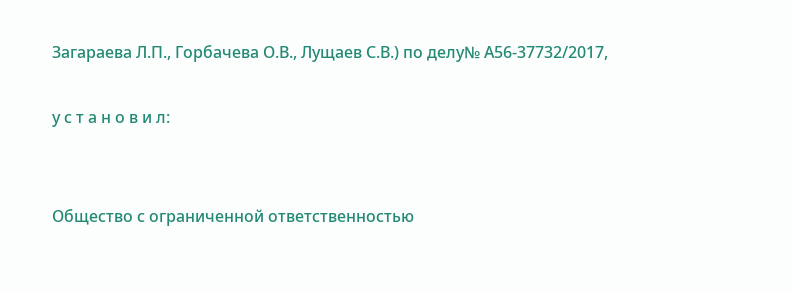Загараева Л.П., Горбачева О.В., Лущаев С.В.) по делу№ А56-37732/2017,

у с т а н о в и л:


Общество с ограниченной ответственностью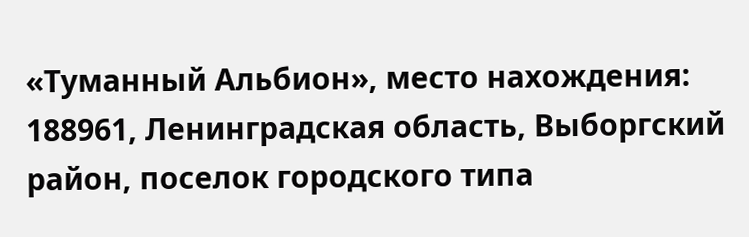«Туманный Альбион», место нахождения: 188961, Ленинградская область, Выборгский район, поселок городского типа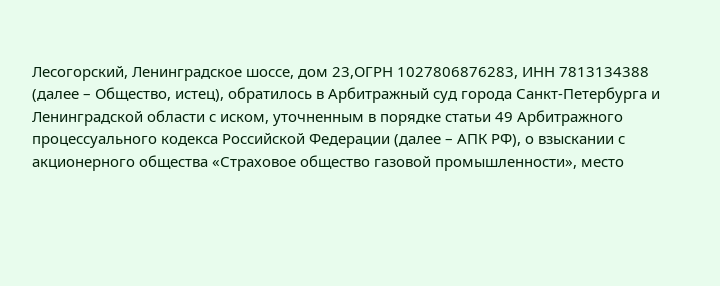Лесогорский, Ленинградское шоссе, дом 23,ОГРН 1027806876283, ИНН 7813134388 (далее – Общество, истец), обратилось в Арбитражный суд города Санкт-Петербурга и Ленинградской области с иском, уточненным в порядке статьи 49 Арбитражного процессуального кодекса Российской Федерации (далее – АПК РФ), о взыскании с акционерного общества «Страховое общество газовой промышленности», место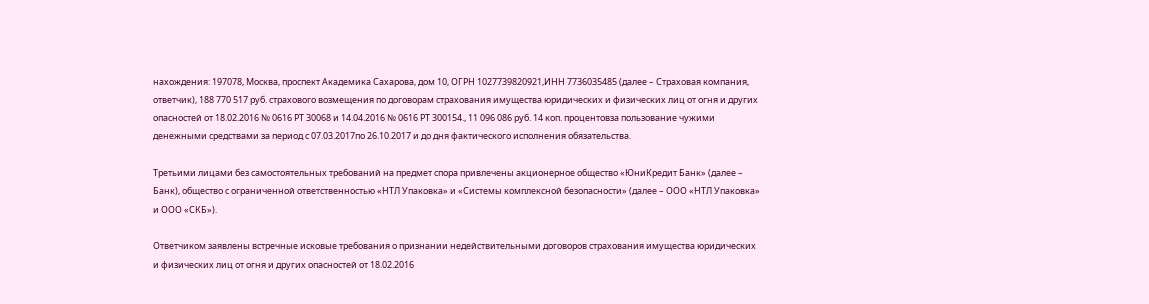нахождения: 197078, Москва, проспект Академика Сахарова, дом 10, ОГРН 1027739820921,ИНН 7736035485 (далее – Страховая компания, ответчик), 188 770 517 руб. страхового возмещения по договорам страхования имущества юридических и физических лиц от огня и других опасностей от 18.02.2016 № 0616 РТ 30068 и 14.04.2016 № 0616 РТ 300154., 11 096 086 руб. 14 коп. процентовза пользование чужими денежными средствами за период с 07.03.2017по 26.10.2017 и до дня фактического исполнения обязательства.

Третьими лицами без самостоятельных требований на предмет спора привлечены акционерное общество «ЮниКредит Банк» (далее – Банк), общество с ограниченной ответственностью «НТЛ Упаковка» и «Системы комплексной безопасности» (далее – ООО «НТЛ Упаковка» и ООО «СКБ»).

Ответчиком заявлены встречные исковые требования о признании недействительными договоров страхования имущества юридических и физических лиц от огня и других опасностей от 18.02.2016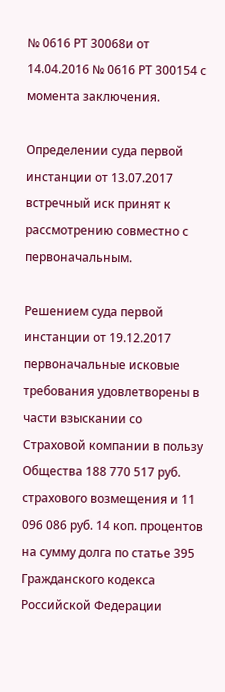№ 0616 РТ 30068и от 14.04.2016 № 0616 РТ 300154 с момента заключения.

Определении суда первой инстанции от 13.07.2017 встречный иск принят к рассмотрению совместно с первоначальным.

Решением суда первой инстанции от 19.12.2017 первоначальные исковые требования удовлетворены в части взыскании со Страховой компании в пользу Общества 188 770 517 руб. страхового возмещения и 11 096 086 руб. 14 коп. процентов на сумму долга по статье 395 Гражданского кодекса Российской Федерации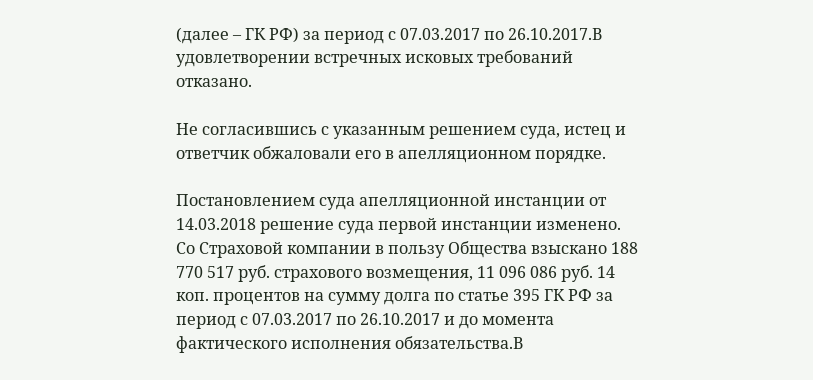(далее – ГК РФ) за период с 07.03.2017 по 26.10.2017.В удовлетворении встречных исковых требований отказано.

Не согласившись с указанным решением суда, истец и ответчик обжаловали его в апелляционном порядке.

Постановлением суда апелляционной инстанции от 14.03.2018 решение суда первой инстанции изменено. Со Страховой компании в пользу Общества взыскано 188 770 517 руб. страхового возмещения, 11 096 086 руб. 14 коп. процентов на сумму долга по статье 395 ГК РФ за период с 07.03.2017 по 26.10.2017 и до момента фактического исполнения обязательства.В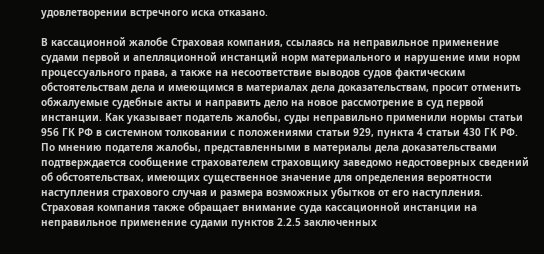удовлетворении встречного иска отказано.

В кассационной жалобе Страховая компания, ссылаясь на неправильное применение судами первой и апелляционной инстанций норм материального и нарушение ими норм процессуального права, а также на несоответствие выводов судов фактическим обстоятельствам дела и имеющимся в материалах дела доказательствам, просит отменить обжалуемые судебные акты и направить дело на новое рассмотрение в суд первой инстанции. Как указывает податель жалобы, суды неправильно применили нормы статьи 956 ГК РФ в системном толковании с положениями статьи 929, пункта 4 статьи 430 ГК РФ. По мнению подателя жалобы, представленными в материалы дела доказательствами подтверждается сообщение страхователем страховщику заведомо недостоверных сведений об обстоятельствах, имеющих существенное значение для определения вероятности наступления страхового случая и размера возможных убытков от его наступления. Страховая компания также обращает внимание суда кассационной инстанции на неправильное применение судами пунктов 2.2.5 заключенных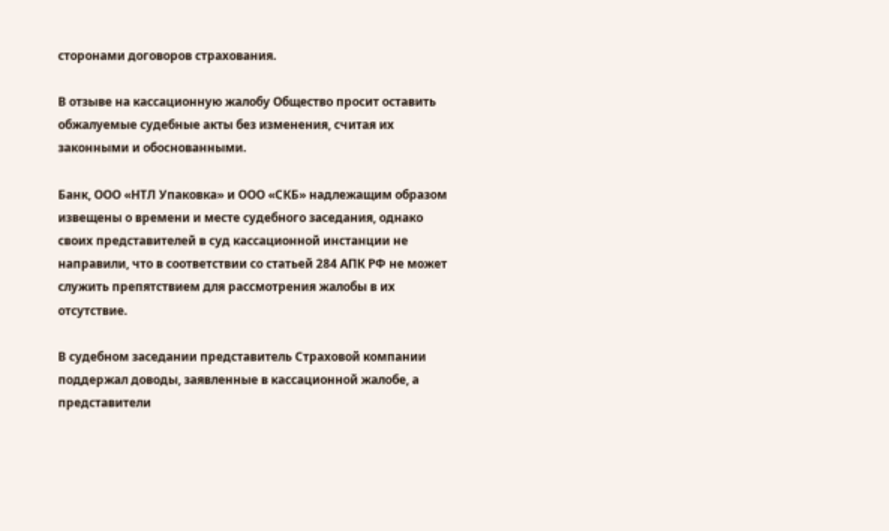сторонами договоров страхования.

В отзыве на кассационную жалобу Общество просит оставить обжалуемые судебные акты без изменения, считая их законными и обоснованными.

Банк, ООО «НТЛ Упаковка» и ООО «СКБ» надлежащим образом извещены о времени и месте судебного заседания, однако своих представителей в суд кассационной инстанции не направили, что в соответствии со статьей 284 АПК РФ не может служить препятствием для рассмотрения жалобы в их отсутствие.

В судебном заседании представитель Страховой компании поддержал доводы, заявленные в кассационной жалобе, а представители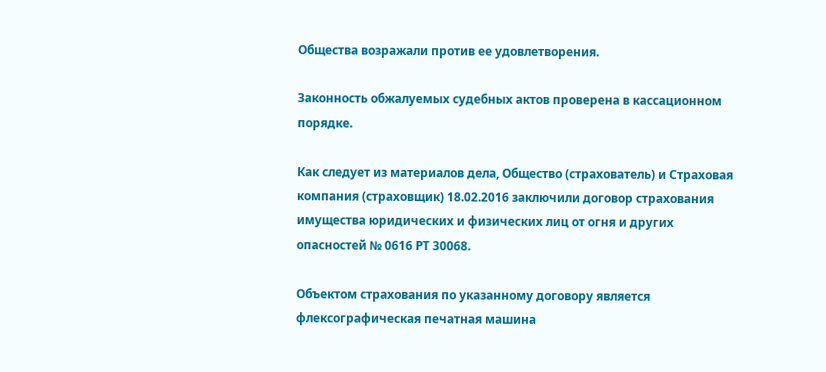Общества возражали против ее удовлетворения.

Законность обжалуемых судебных актов проверена в кассационном порядке.

Как следует из материалов дела, Общество (страхователь) и Страховая компания (страховщик) 18.02.2016 заключили договор страхования имущества юридических и физических лиц от огня и других опасностей № 0616 РТ 30068.

Объектом страхования по указанному договору является флексографическая печатная машина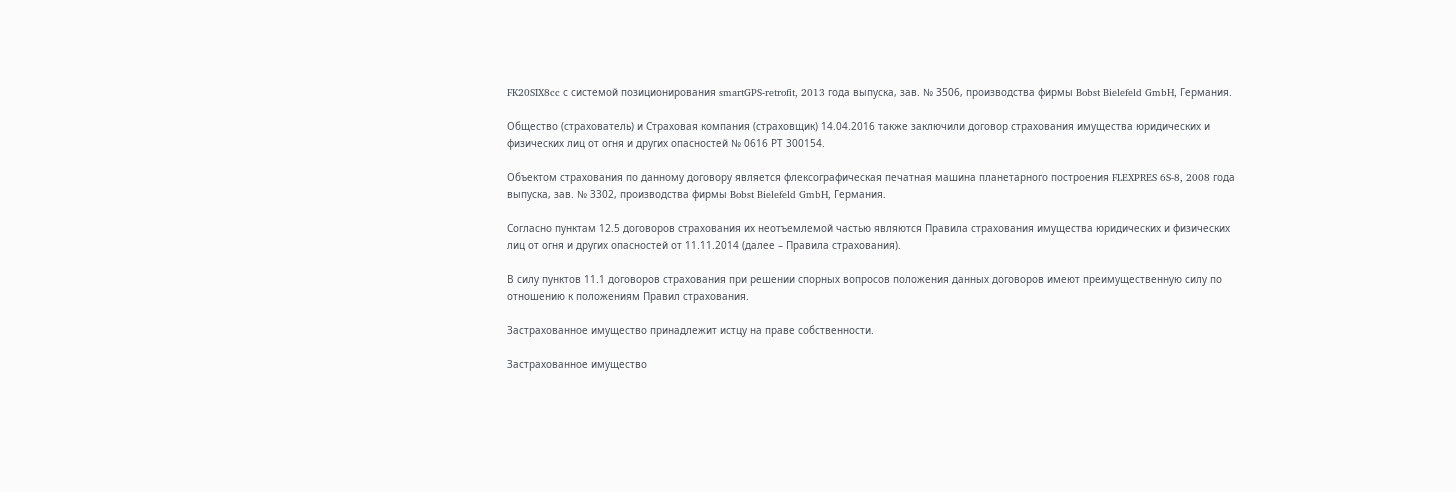FK20SIX8cc с системой позиционирования smartGPS-retrofit, 2013 года выпуска, зав. № 3506, производства фирмы Bobst Bielefeld GmbH, Германия.

Общество (страхователь) и Страховая компания (страховщик) 14.04.2016 также заключили договор страхования имущества юридических и физических лиц от огня и других опасностей № 0616 РТ 300154.

Объектом страхования по данному договору является флексографическая печатная машина планетарного построения FLEXPRES 6S-8, 2008 года выпуска, зав. № 3302, производства фирмы Bobst Bielefeld GmbH, Германия.

Согласно пунктам 12.5 договоров страхования их неотъемлемой частью являются Правила страхования имущества юридических и физических лиц от огня и других опасностей от 11.11.2014 (далее – Правила страхования).

В силу пунктов 11.1 договоров страхования при решении спорных вопросов положения данных договоров имеют преимущественную силу по отношению к положениям Правил страхования.

Застрахованное имущество принадлежит истцу на праве собственности.

Застрахованное имущество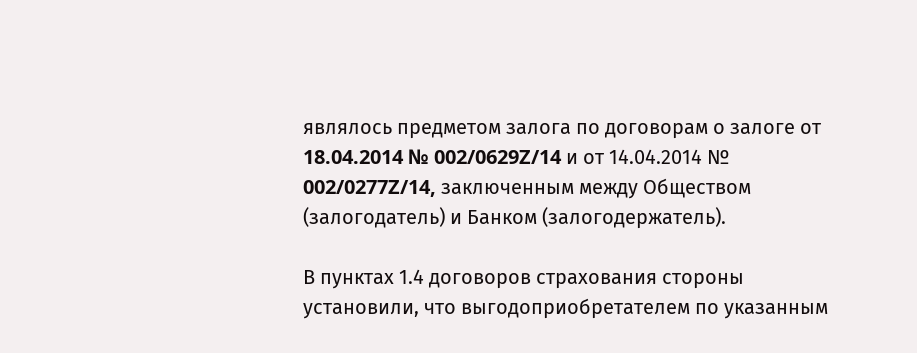являлось предметом залога по договорам о залоге от 18.04.2014 № 002/0629Z/14 и от 14.04.2014 № 002/0277Z/14, заключенным между Обществом (залогодатель) и Банком (залогодержатель).

В пунктах 1.4 договоров страхования стороны установили, что выгодоприобретателем по указанным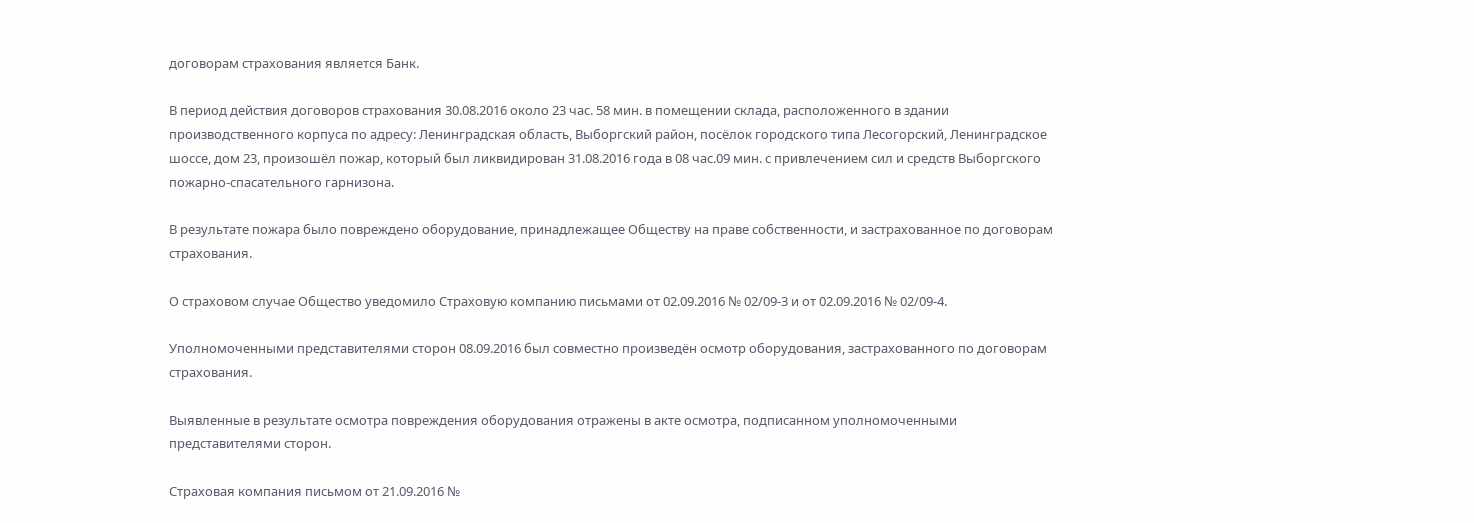договорам страхования является Банк.

В период действия договоров страхования 30.08.2016 около 23 час. 58 мин. в помещении склада, расположенного в здании производственного корпуса по адресу: Ленинградская область, Выборгский район, посёлок городского типа Лесогорский, Ленинградское шоссе, дом 23, произошёл пожар, который был ликвидирован 31.08.2016 года в 08 час.09 мин. с привлечением сил и средств Выборгского пожарно-спасательного гарнизона.

В результате пожара было повреждено оборудование, принадлежащее Обществу на праве собственности, и застрахованное по договорам страхования.

О страховом случае Общество уведомило Страховую компанию письмами от 02.09.2016 № 02/09-3 и от 02.09.2016 № 02/09-4.

Уполномоченными представителями сторон 08.09.2016 был совместно произведён осмотр оборудования, застрахованного по договорам страхования.

Выявленные в результате осмотра повреждения оборудования отражены в акте осмотра, подписанном уполномоченными представителями сторон.

Страховая компания письмом от 21.09.2016 №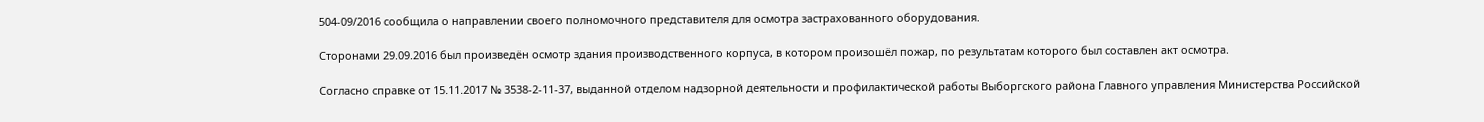504-09/2016 сообщила о направлении своего полномочного представителя для осмотра застрахованного оборудования.

Сторонами 29.09.2016 был произведён осмотр здания производственного корпуса, в котором произошёл пожар, по результатам которого был составлен акт осмотра.

Согласно справке от 15.11.2017 № 3538-2-11-37, выданной отделом надзорной деятельности и профилактической работы Выборгского района Главного управления Министерства Российской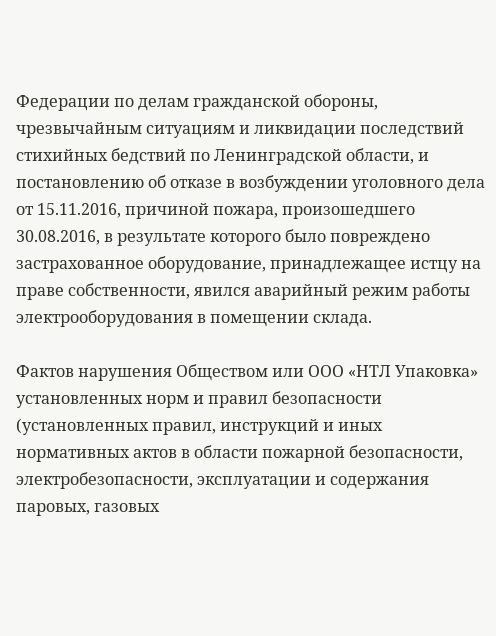Федерации по делам гражданской обороны, чрезвычайным ситуациям и ликвидации последствий стихийных бедствий по Ленинградской области, и постановлению об отказе в возбуждении уголовного дела от 15.11.2016, причиной пожара, произошедшего 30.08.2016, в результате которого было повреждено застрахованное оборудование, принадлежащее истцу на праве собственности, явился аварийный режим работы электрооборудования в помещении склада.

Фактов нарушения Обществом или ООО «НТЛ Упаковка» установленных норм и правил безопасности (установленных правил, инструкций и иных нормативных актов в области пожарной безопасности, электробезопасности, эксплуатации и содержания паровых, газовых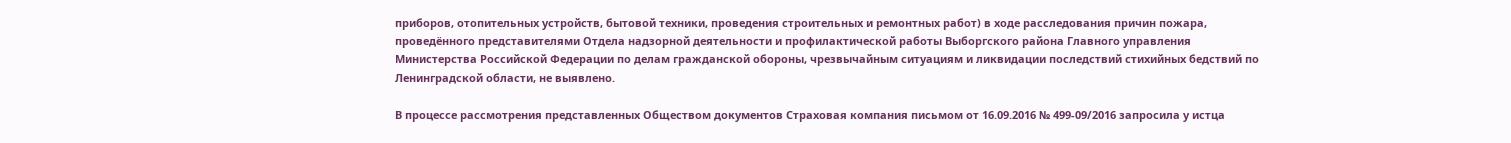приборов, отопительных устройств, бытовой техники, проведения строительных и ремонтных работ) в ходе расследования причин пожара, проведённого представителями Отдела надзорной деятельности и профилактической работы Выборгского района Главного управления Министерства Российской Федерации по делам гражданской обороны, чрезвычайным ситуациям и ликвидации последствий стихийных бедствий по Ленинградской области, не выявлено.

В процессе рассмотрения представленных Обществом документов Страховая компания письмом от 16.09.2016 № 499-09/2016 запросила у истца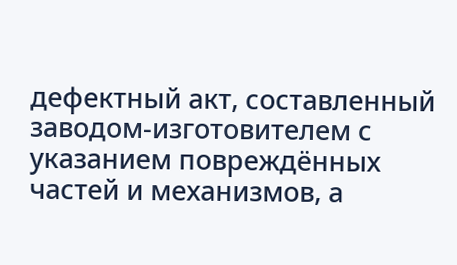дефектный акт, составленный заводом-изготовителем с указанием повреждённых частей и механизмов, а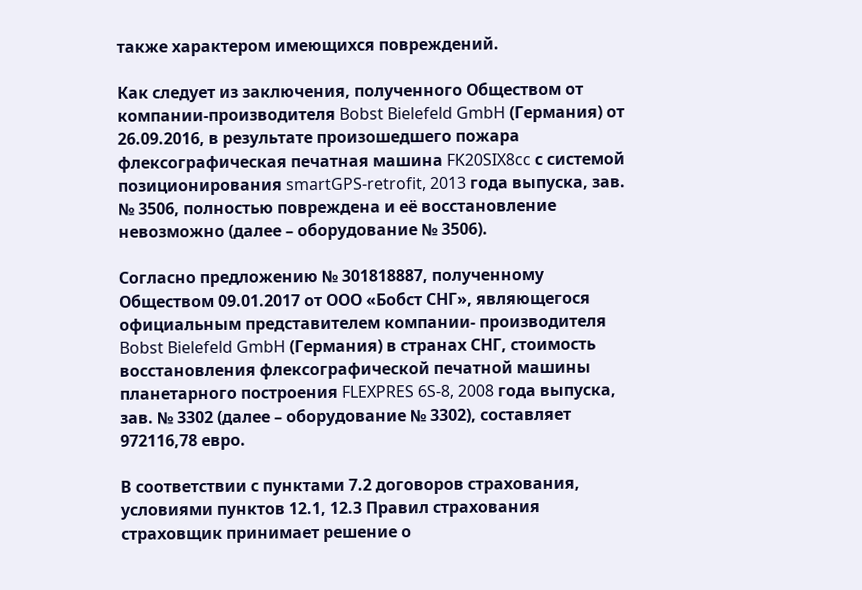также характером имеющихся повреждений.

Как следует из заключения, полученного Обществом от компании-производителя Bobst Bielefeld GmbH (Германия) от 26.09.2016, в результате произошедшего пожара флексографическая печатная машина FK20SIX8cc с системой позиционирования smartGPS-retrofit, 2013 года выпуска, зав. № 3506, полностью повреждена и её восстановление невозможно (далее – оборудование № 3506).

Согласно предложению № 301818887, полученному Обществом 09.01.2017 от ООО «Бобст СНГ», являющегося официальным представителем компании- производителя Bobst Bielefeld GmbH (Германия) в странах СНГ, стоимость восстановления флексографической печатной машины планетарного построения FLEXPRES 6S-8, 2008 года выпуска, зав. № 3302 (далее – оборудование № 3302), составляет 972116,78 евро.

В соответствии с пунктами 7.2 договоров страхования, условиями пунктов 12.1, 12.3 Правил страхования страховщик принимает решение о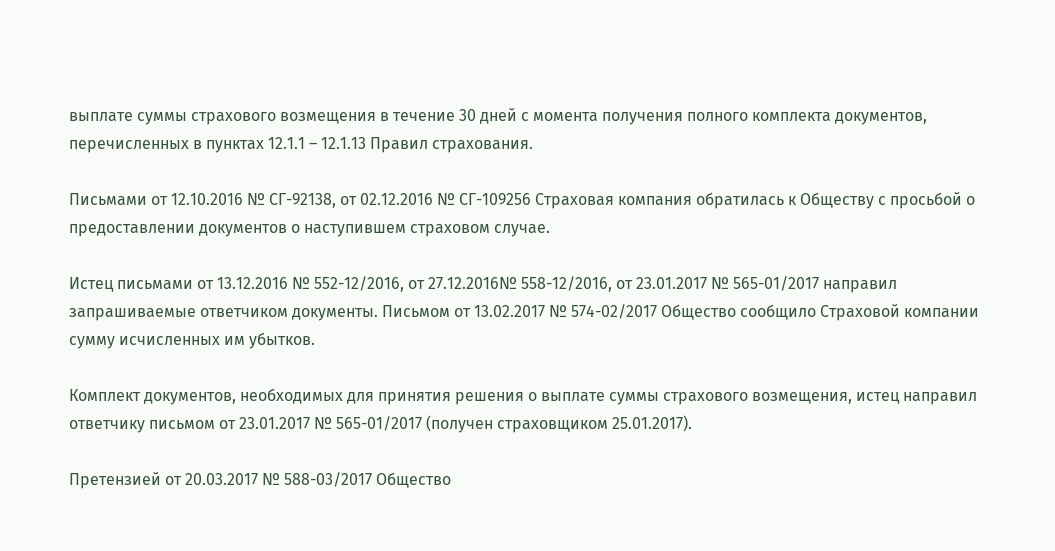выплате суммы страхового возмещения в течение 30 дней с момента получения полного комплекта документов, перечисленных в пунктах 12.1.1 – 12.1.13 Правил страхования.

Письмами от 12.10.2016 № СГ-92138, от 02.12.2016 № СГ-109256 Страховая компания обратилась к Обществу с просьбой о предоставлении документов о наступившем страховом случае.

Истец письмами от 13.12.2016 № 552-12/2016, от 27.12.2016№ 558-12/2016, от 23.01.2017 № 565-01/2017 направил запрашиваемые ответчиком документы. Письмом от 13.02.2017 № 574-02/2017 Общество сообщило Страховой компании сумму исчисленных им убытков.

Комплект документов, необходимых для принятия решения о выплате суммы страхового возмещения, истец направил ответчику письмом от 23.01.2017 № 565-01/2017 (получен страховщиком 25.01.2017).

Претензией от 20.03.2017 № 588-03/2017 Общество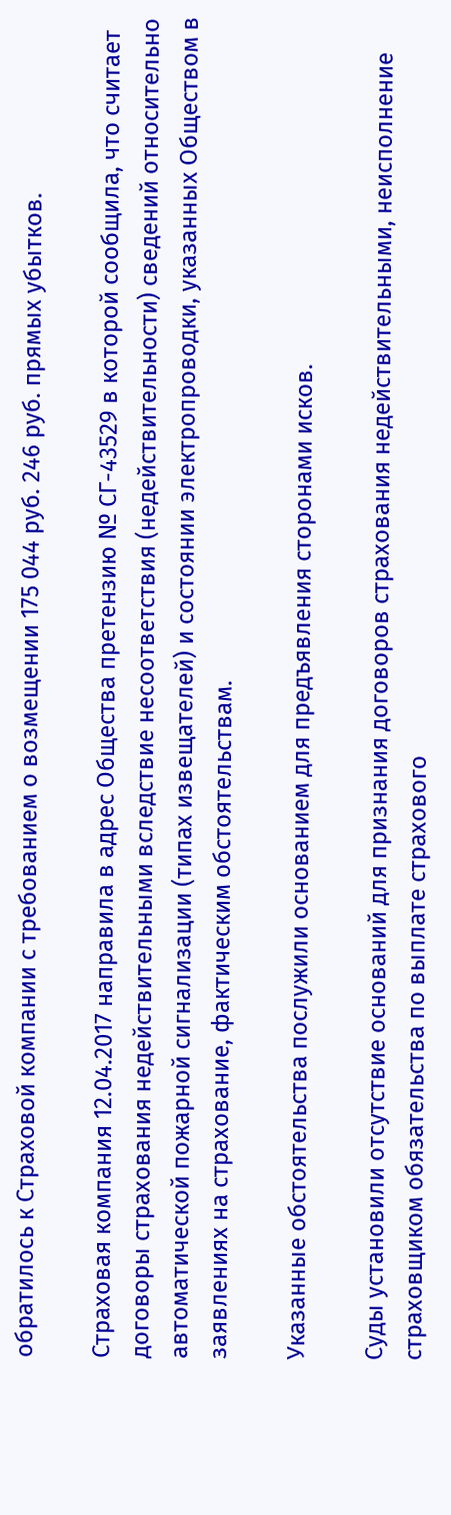обратилось к Страховой компании с требованием о возмещении 175 044 руб. 246 руб. прямых убытков.

Страховая компания 12.04.2017 направила в адрес Общества претензию № СГ-43529 в которой сообщила, что считает договоры страхования недействительными вследствие несоответствия (недействительности) сведений относительно автоматической пожарной сигнализации (типах извещателей) и состоянии электропроводки, указанных Обществом в заявлениях на страхование, фактическим обстоятельствам.

Указанные обстоятельства послужили основанием для предъявления сторонами исков.

Суды установили отсутствие оснований для признания договоров страхования недействительными, неисполнение страховщиком обязательства по выплате страхового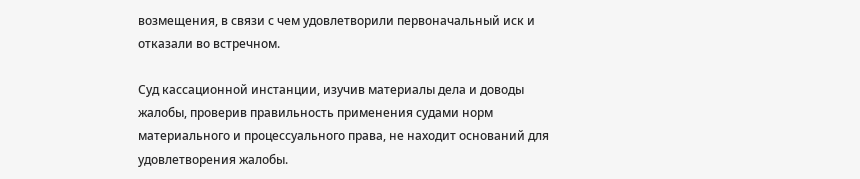возмещения, в связи с чем удовлетворили первоначальный иск и отказали во встречном.

Суд кассационной инстанции, изучив материалы дела и доводы жалобы, проверив правильность применения судами норм материального и процессуального права, не находит оснований для удовлетворения жалобы.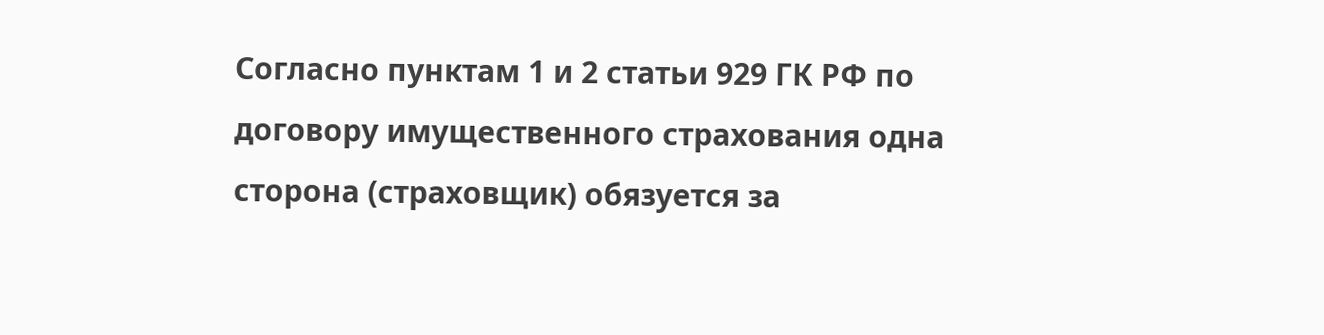Согласно пунктам 1 и 2 статьи 929 ГК РФ по договору имущественного страхования одна сторона (страховщик) обязуется за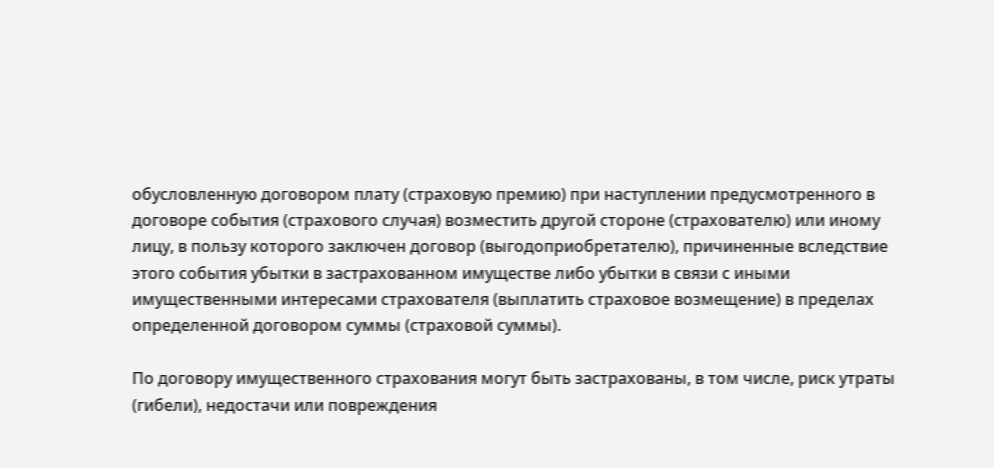обусловленную договором плату (страховую премию) при наступлении предусмотренного в договоре события (страхового случая) возместить другой стороне (страхователю) или иному лицу, в пользу которого заключен договор (выгодоприобретателю), причиненные вследствие этого события убытки в застрахованном имуществе либо убытки в связи с иными имущественными интересами страхователя (выплатить страховое возмещение) в пределах определенной договором суммы (страховой суммы).

По договору имущественного страхования могут быть застрахованы, в том числе, риск утраты (гибели), недостачи или повреждения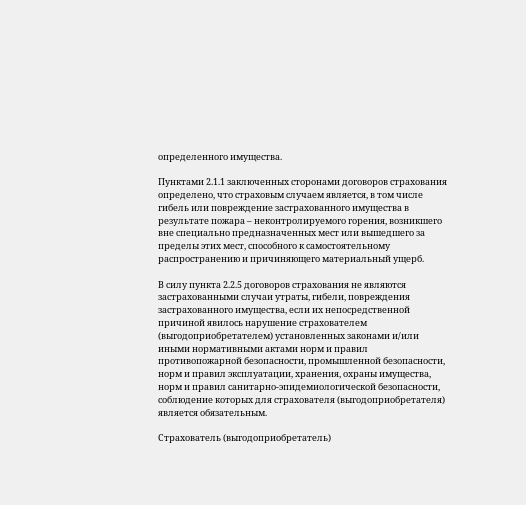определенного имущества.

Пунктами 2.1.1 заключенных сторонами договоров страхования определено, что страховым случаем является, в том числе гибель или повреждение застрахованного имущества в результате пожара – неконтролируемого горения, возникшего вне специально предназначенных мест или вышедшего за пределы этих мест, способного к самостоятельному распространению и причиняющего материальный ущерб.

В силу пункта 2.2.5 договоров страхования не являются застрахованными случаи утраты, гибели, повреждения застрахованного имущества, если их непосредственной причиной явилось нарушение страхователем (выгодоприобретателем) установленных законами и/или иными нормативными актами норм и правил противопожарной безопасности, промышленной безопасности, норм и правил эксплуатации, хранения, охраны имущества, норм и правил санитарно-эпидемиологической безопасности, соблюдение которых для страхователя (выгодоприобретателя) является обязательным.

Страхователь (выгодоприобретатель)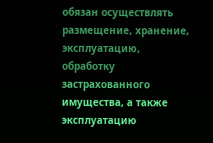обязан осуществлять размещение, хранение, эксплуатацию, обработку застрахованного имущества, а также эксплуатацию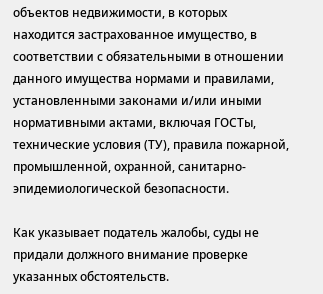объектов недвижимости, в которых находится застрахованное имущество, в соответствии с обязательными в отношении данного имущества нормами и правилами, установленными законами и/или иными нормативными актами, включая ГОСТы, технические условия (ТУ), правила пожарной, промышленной, охранной, санитарно-эпидемиологической безопасности.

Как указывает податель жалобы, суды не придали должного внимание проверке указанных обстоятельств.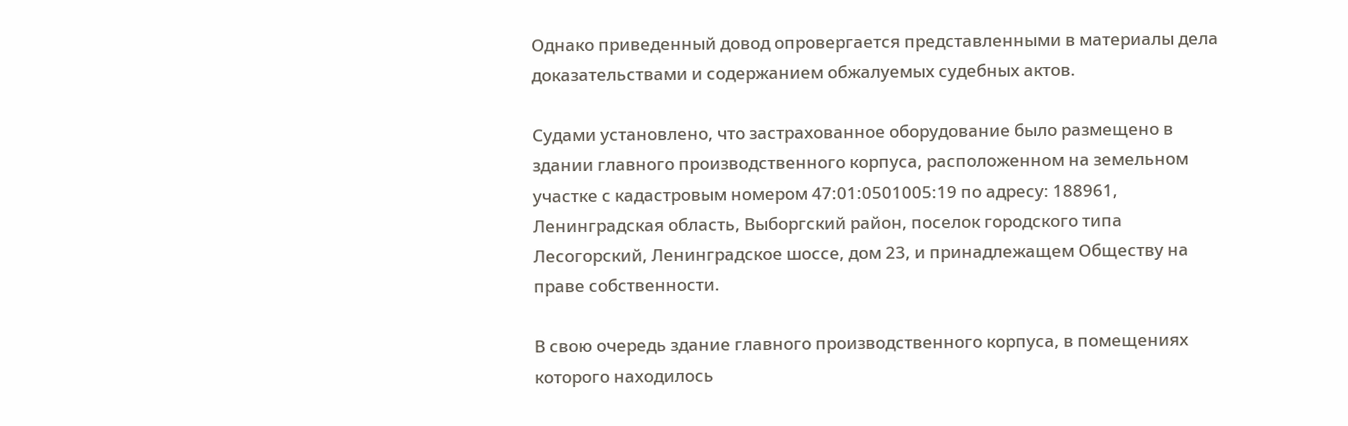Однако приведенный довод опровергается представленными в материалы дела доказательствами и содержанием обжалуемых судебных актов.

Судами установлено, что застрахованное оборудование было размещено в здании главного производственного корпуса, расположенном на земельном участке с кадастровым номером 47:01:0501005:19 по адресу: 188961, Ленинградская область, Выборгский район, поселок городского типа Лесогорский, Ленинградское шоссе, дом 23, и принадлежащем Обществу на праве собственности.

В свою очередь здание главного производственного корпуса, в помещениях которого находилось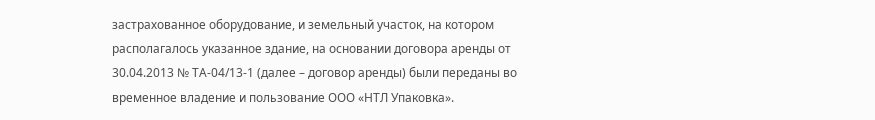застрахованное оборудование, и земельный участок, на котором располагалось указанное здание, на основании договора аренды от 30.04.2013 № ТА-04/13-1 (далее – договор аренды) были переданы во временное владение и пользование ООО «НТЛ Упаковка».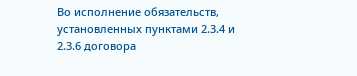Во исполнение обязательств, установленных пунктами 2.3.4 и 2.3.6 договора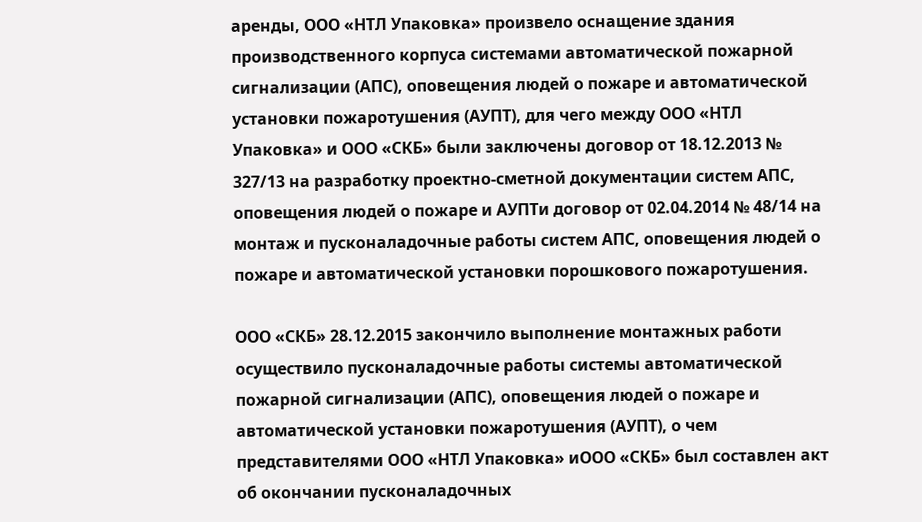аренды, ООО «НТЛ Упаковка» произвело оснащение здания производственного корпуса системами автоматической пожарной сигнализации (АПС), оповещения людей о пожаре и автоматической установки пожаротушения (АУПТ), для чего между ООО «НТЛ Упаковка» и ООО «СКБ» были заключены договор от 18.12.2013 № 327/13 на разработку проектно-сметной документации систем АПС, оповещения людей о пожаре и АУПТи договор от 02.04.2014 № 48/14 на монтаж и пусконаладочные работы систем АПС, оповещения людей о пожаре и автоматической установки порошкового пожаротушения.

ООО «СКБ» 28.12.2015 закончило выполнение монтажных работи осуществило пусконаладочные работы системы автоматической пожарной сигнализации (АПС), оповещения людей о пожаре и автоматической установки пожаротушения (АУПТ), о чем представителями ООО «НТЛ Упаковка» иООО «СКБ» был составлен акт об окончании пусконаладочных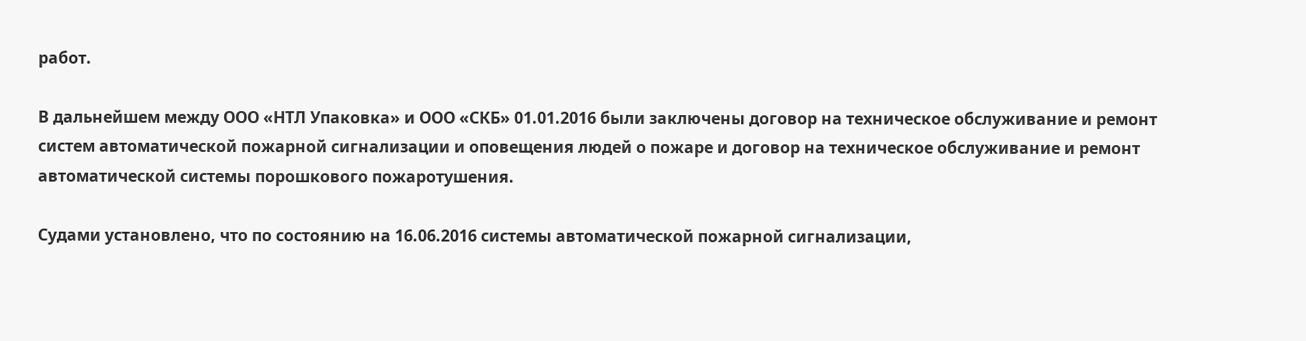работ.

В дальнейшем между ООО «НТЛ Упаковка» и ООО «СКБ» 01.01.2016 были заключены договор на техническое обслуживание и ремонт систем автоматической пожарной сигнализации и оповещения людей о пожаре и договор на техническое обслуживание и ремонт автоматической системы порошкового пожаротушения.

Судами установлено, что по состоянию на 16.06.2016 системы автоматической пожарной сигнализации,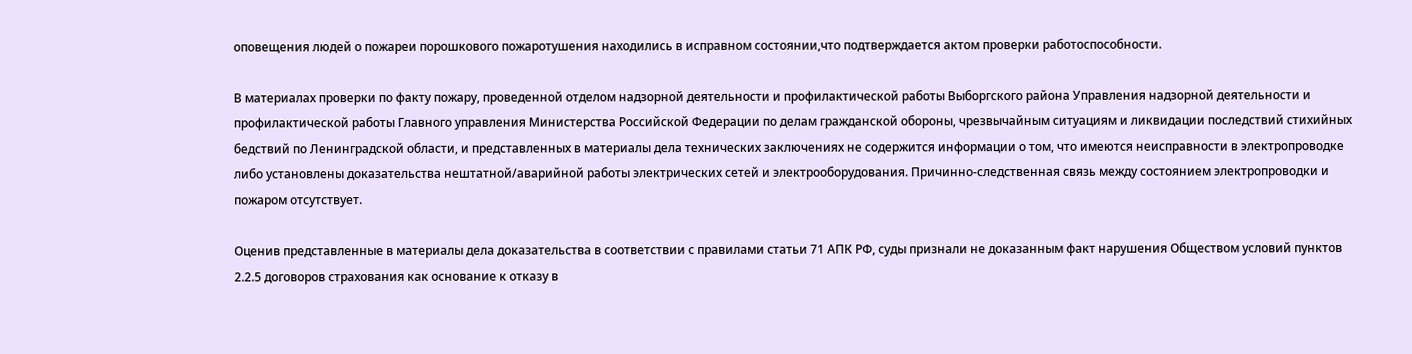оповещения людей о пожареи порошкового пожаротушения находились в исправном состоянии,что подтверждается актом проверки работоспособности.

В материалах проверки по факту пожару, проведенной отделом надзорной деятельности и профилактической работы Выборгского района Управления надзорной деятельности и профилактической работы Главного управления Министерства Российской Федерации по делам гражданской обороны, чрезвычайным ситуациям и ликвидации последствий стихийных бедствий по Ленинградской области, и представленных в материалы дела технических заключениях не содержится информации о том, что имеются неисправности в электропроводке либо установлены доказательства нештатной/аварийной работы электрических сетей и электрооборудования. Причинно-следственная связь между состоянием электропроводки и пожаром отсутствует.

Оценив представленные в материалы дела доказательства в соответствии с правилами статьи 71 АПК РФ, суды признали не доказанным факт нарушения Обществом условий пунктов 2.2.5 договоров страхования как основание к отказу в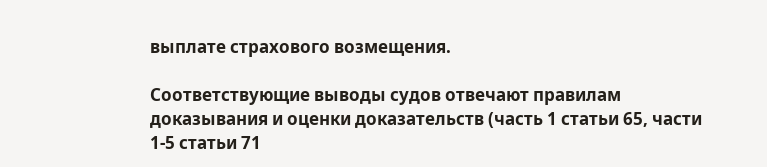выплате страхового возмещения.

Соответствующие выводы судов отвечают правилам доказывания и оценки доказательств (часть 1 статьи 65, части 1-5 статьи 71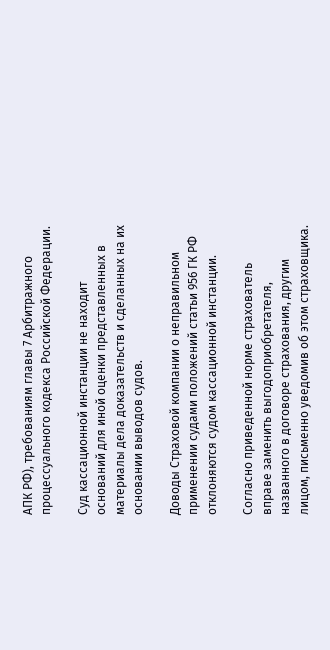АПК РФ), требованиям главы 7 Арбитражного процессуального кодекса Российской Федерации.

Суд кассационной инстанции не находит оснований для иной оценки представленных в материалы дела доказательств и сделанных на их основании выводов судов.

Доводы Страховой компании о неправильном применении судами положений статьи 956 ГК РФ отклоняются судом кассационной инстанции.

Согласно приведенной норме страхователь вправе заменить выгодоприобретателя, названного в договоре страхования, другим лицом, письменно уведомив об этом страховщика.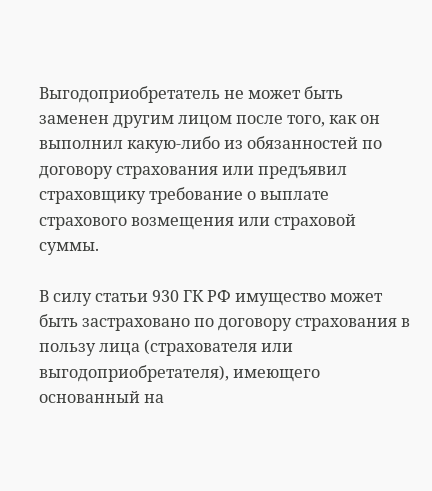Выгодоприобретатель не может быть заменен другим лицом после того, как он выполнил какую-либо из обязанностей по договору страхования или предъявил страховщику требование о выплате страхового возмещения или страховой суммы.

В силу статьи 930 ГК РФ имущество может быть застраховано по договору страхования в пользу лица (страхователя или выгодоприобретателя), имеющего основанный на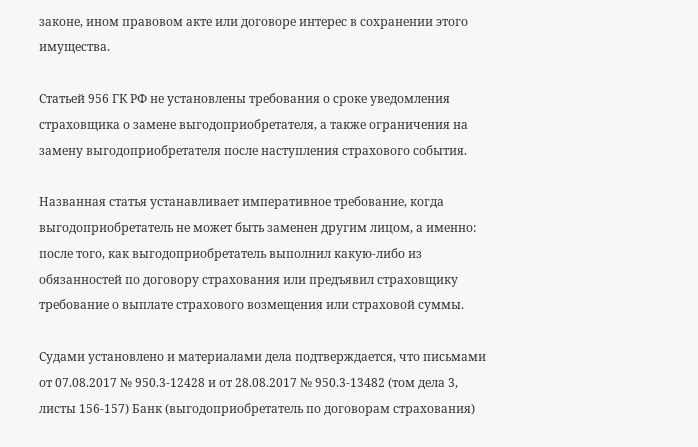законе, ином правовом акте или договоре интерес в сохранении этого имущества.

Статьей 956 ГК РФ не установлены требования о сроке уведомления страховщика о замене выгодоприобретателя, а также ограничения на замену выгодоприобретателя после наступления страхового события.

Названная статья устанавливает императивное требование, когда выгодоприобретатель не может быть заменен другим лицом, а именно: после того, как выгодоприобретатель выполнил какую-либо из обязанностей по договору страхования или предъявил страховщику требование о выплате страхового возмещения или страховой суммы.

Судами установлено и материалами дела подтверждается, что письмами от 07.08.2017 № 950.3-12428 и от 28.08.2017 № 950.3-13482 (том дела 3, листы 156-157) Банк (выгодоприобретатель по договорам страхования)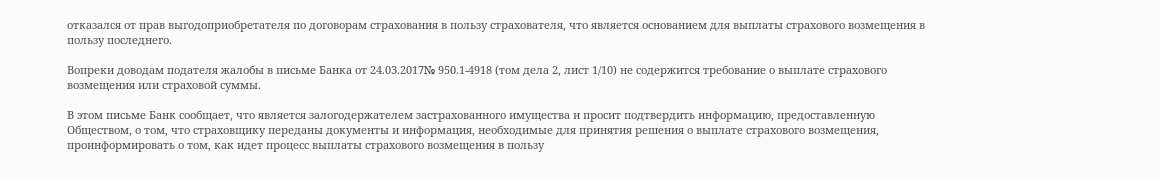отказался от прав выгодоприобретателя по договорам страхования в пользу страхователя, что является основанием для выплаты страхового возмещения в пользу последнего.

Вопреки доводам подателя жалобы в письме Банка от 24.03.2017№ 950.1-4918 (том дела 2, лист 1/10) не содержится требование о выплате страхового возмещения или страховой суммы.

В этом письме Банк сообщает, что является залогодержателем застрахованного имущества и просит подтвердить информацию, предоставленную Обществом, о том, что страховщику переданы документы и информация, необходимые для принятия решения о выплате страхового возмещения, проинформировать о том, как идет процесс выплаты страхового возмещения в пользу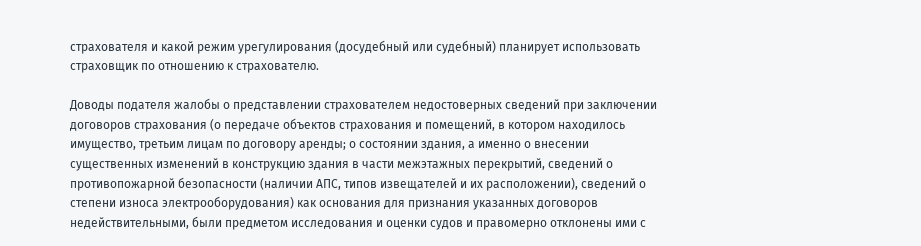страхователя и какой режим урегулирования (досудебный или судебный) планирует использовать страховщик по отношению к страхователю.

Доводы подателя жалобы о представлении страхователем недостоверных сведений при заключении договоров страхования (о передаче объектов страхования и помещений, в котором находилось имущество, третьим лицам по договору аренды; о состоянии здания, а именно о внесении существенных изменений в конструкцию здания в части межэтажных перекрытий, сведений о противопожарной безопасности (наличии АПС, типов извещателей и их расположении), сведений о степени износа электрооборудования) как основания для признания указанных договоров недействительными, были предметом исследования и оценки судов и правомерно отклонены ими с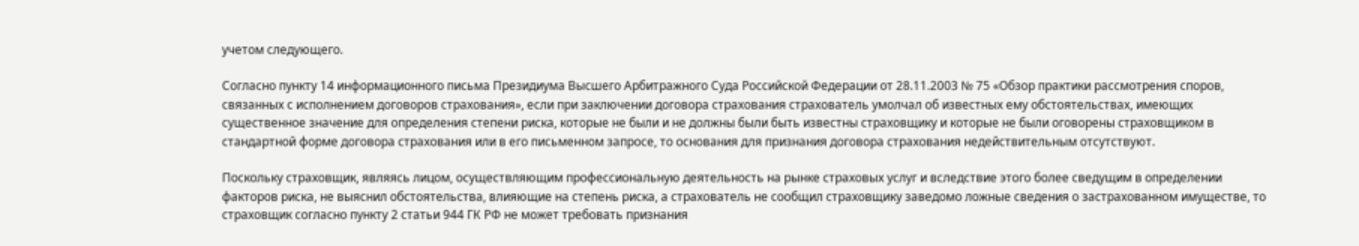учетом следующего.

Согласно пункту 14 информационного письма Президиума Высшего Арбитражного Суда Российской Федерации от 28.11.2003 № 75 «Обзор практики рассмотрения споров, связанных с исполнением договоров страхования», если при заключении договора страхования страхователь умолчал об известных ему обстоятельствах, имеющих существенное значение для определения степени риска, которые не были и не должны были быть известны страховщику и которые не были оговорены страховщиком в стандартной форме договора страхования или в его письменном запросе, то основания для признания договора страхования недействительным отсутствуют.

Поскольку страховщик, являясь лицом, осуществляющим профессиональную деятельность на рынке страховых услуг и вследствие этого более сведущим в определении факторов риска, не выяснил обстоятельства, влияющие на степень риска, а страхователь не сообщил страховщику заведомо ложные сведения о застрахованном имуществе, то страховщик согласно пункту 2 статьи 944 ГК РФ не может требовать признания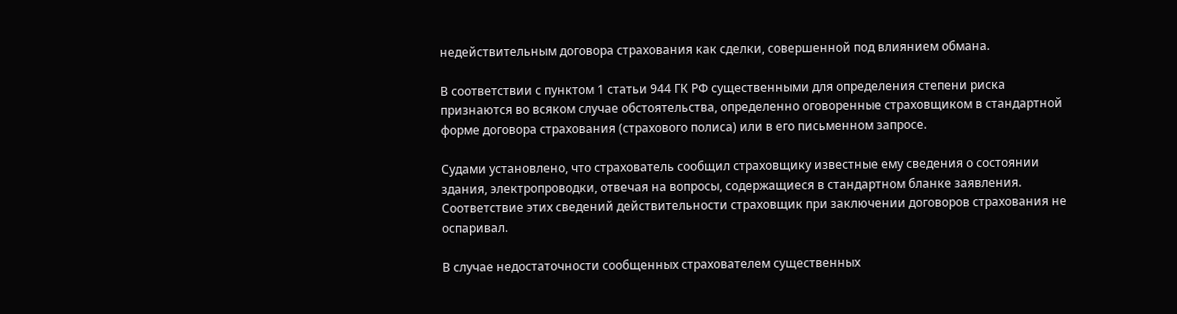недействительным договора страхования как сделки, совершенной под влиянием обмана.

В соответствии с пунктом 1 статьи 944 ГК РФ существенными для определения степени риска признаются во всяком случае обстоятельства, определенно оговоренные страховщиком в стандартной форме договора страхования (страхового полиса) или в его письменном запросе.

Судами установлено, что страхователь сообщил страховщику известные ему сведения о состоянии здания, электропроводки, отвечая на вопросы, содержащиеся в стандартном бланке заявления. Соответствие этих сведений действительности страховщик при заключении договоров страхования не оспаривал.

В случае недостаточности сообщенных страхователем существенных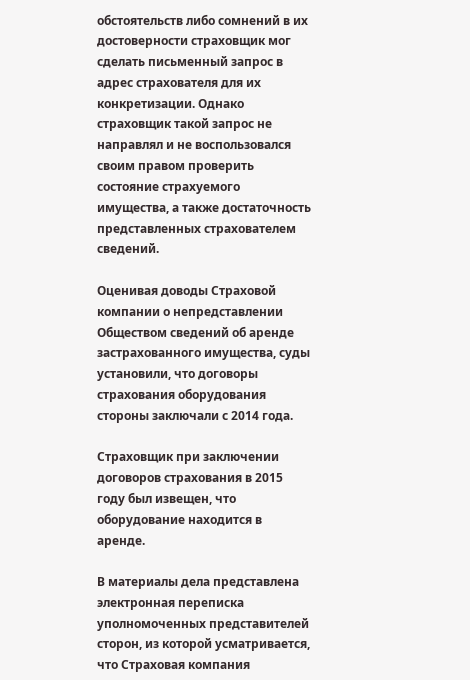обстоятельств либо сомнений в их достоверности страховщик мог сделать письменный запрос в адрес страхователя для их конкретизации. Однако страховщик такой запрос не направлял и не воспользовался своим правом проверить состояние страхуемого имущества, а также достаточность представленных страхователем сведений.

Оценивая доводы Страховой компании о непредставлении Обществом сведений об аренде застрахованного имущества, суды установили, что договоры страхования оборудования стороны заключали с 2014 года.

Страховщик при заключении договоров страхования в 2015 году был извещен, что оборудование находится в аренде.

В материалы дела представлена электронная переписка уполномоченных представителей сторон, из которой усматривается, что Страховая компания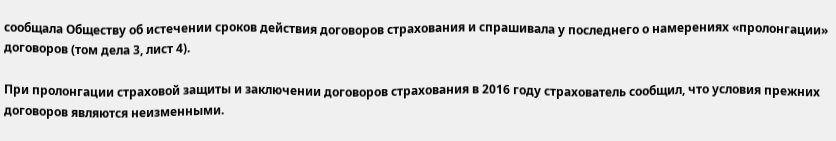сообщала Обществу об истечении сроков действия договоров страхования и спрашивала у последнего о намерениях «пролонгации» договоров (том дела 3, лист 4).

При пролонгации страховой защиты и заключении договоров страхования в 2016 году страхователь сообщил, что условия прежних договоров являются неизменными.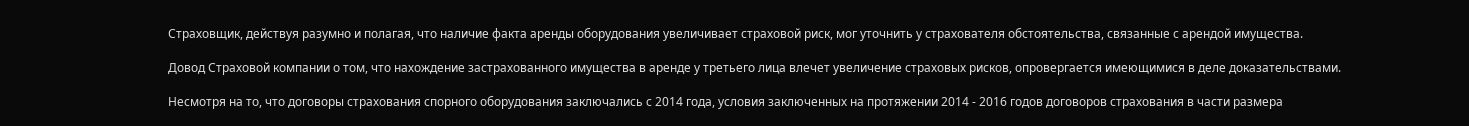Страховщик, действуя разумно и полагая, что наличие факта аренды оборудования увеличивает страховой риск, мог уточнить у страхователя обстоятельства, связанные с арендой имущества.

Довод Страховой компании о том, что нахождение застрахованного имущества в аренде у третьего лица влечет увеличение страховых рисков, опровергается имеющимися в деле доказательствами.

Несмотря на то, что договоры страхования спорного оборудования заключались с 2014 года, условия заключенных на протяжении 2014 - 2016 годов договоров страхования в части размера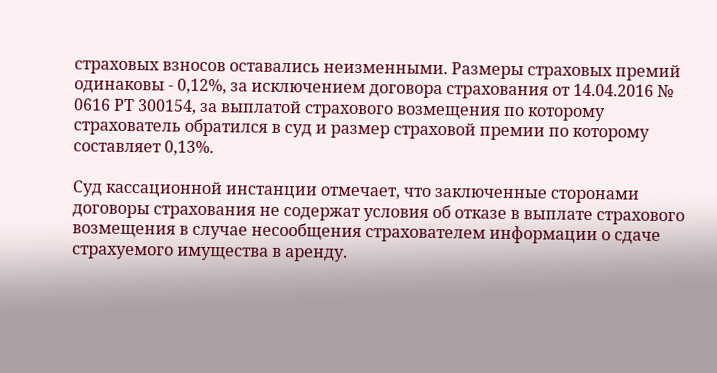страховых взносов оставались неизменными. Размеры страховых премий одинаковы - 0,12%, за исключением договора страхования от 14.04.2016 № 0616 РТ 300154, за выплатой страхового возмещения по которому страхователь обратился в суд и размер страховой премии по которому составляет 0,13%.

Суд кассационной инстанции отмечает, что заключенные сторонами договоры страхования не содержат условия об отказе в выплате страхового возмещения в случае несообщения страхователем информации о сдаче страхуемого имущества в аренду.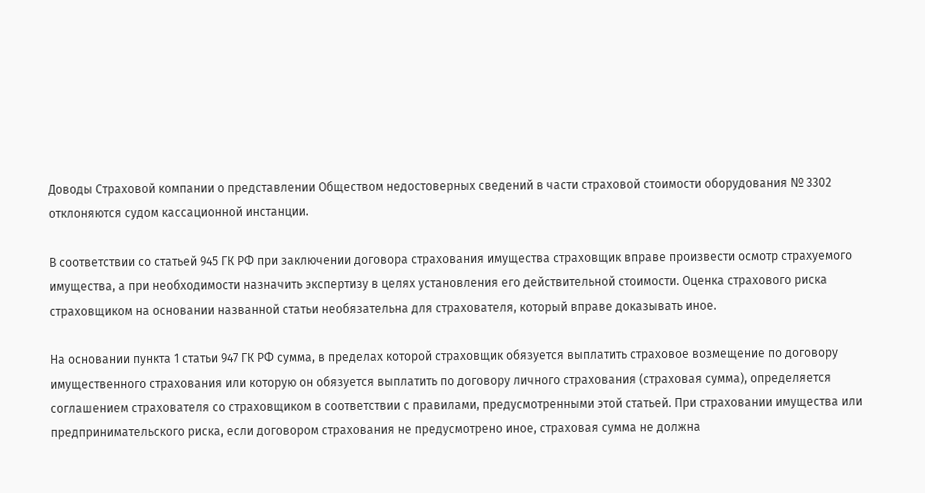Доводы Страховой компании о представлении Обществом недостоверных сведений в части страховой стоимости оборудования № 3302 отклоняются судом кассационной инстанции.

В соответствии со статьей 945 ГК РФ при заключении договора страхования имущества страховщик вправе произвести осмотр страхуемого имущества, а при необходимости назначить экспертизу в целях установления его действительной стоимости. Оценка страхового риска страховщиком на основании названной статьи необязательна для страхователя, который вправе доказывать иное.

На основании пункта 1 статьи 947 ГК РФ сумма, в пределах которой страховщик обязуется выплатить страховое возмещение по договору имущественного страхования или которую он обязуется выплатить по договору личного страхования (страховая сумма), определяется соглашением страхователя со страховщиком в соответствии с правилами, предусмотренными этой статьей. При страховании имущества или предпринимательского риска, если договором страхования не предусмотрено иное, страховая сумма не должна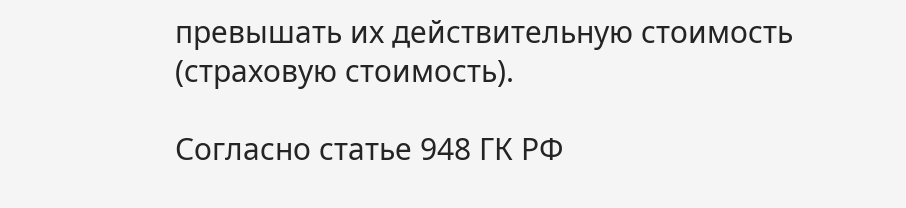превышать их действительную стоимость (страховую стоимость).

Согласно статье 948 ГК РФ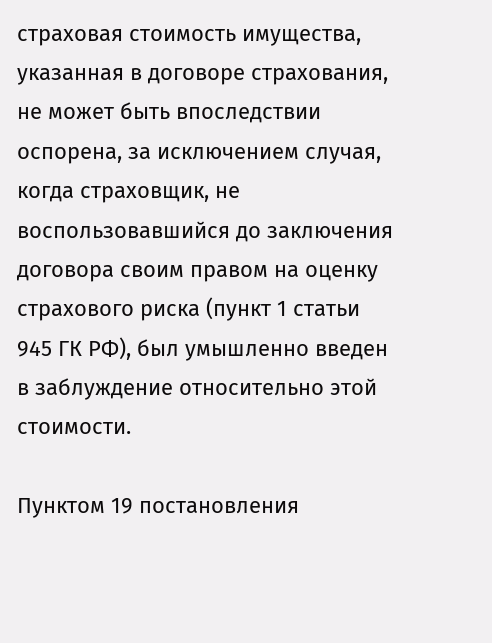страховая стоимость имущества, указанная в договоре страхования, не может быть впоследствии оспорена, за исключением случая, когда страховщик, не воспользовавшийся до заключения договора своим правом на оценку страхового риска (пункт 1 статьи 945 ГК РФ), был умышленно введен в заблуждение относительно этой стоимости.

Пунктом 19 постановления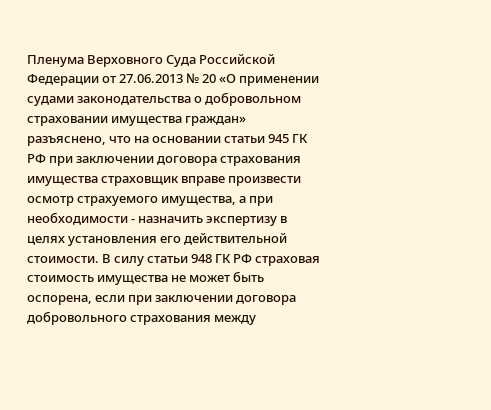Пленума Верховного Суда Российской Федерации от 27.06.2013 № 20 «О применении судами законодательства о добровольном страховании имущества граждан» разъяснено, что на основании статьи 945 ГК РФ при заключении договора страхования имущества страховщик вправе произвести осмотр страхуемого имущества, а при необходимости - назначить экспертизу в целях установления его действительной стоимости. В силу статьи 948 ГК РФ страховая стоимость имущества не может быть оспорена, если при заключении договора добровольного страхования между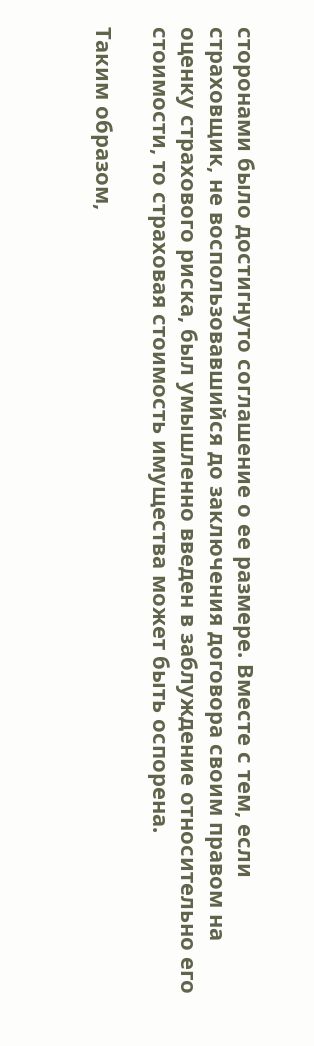сторонами было достигнуто соглашение о ее размере. Вместе с тем, если страховщик, не воспользовавшийся до заключения договора своим правом на оценку страхового риска, был умышленно введен в заблуждение относительно его стоимости, то страховая стоимость имущества может быть оспорена.

Таким образом,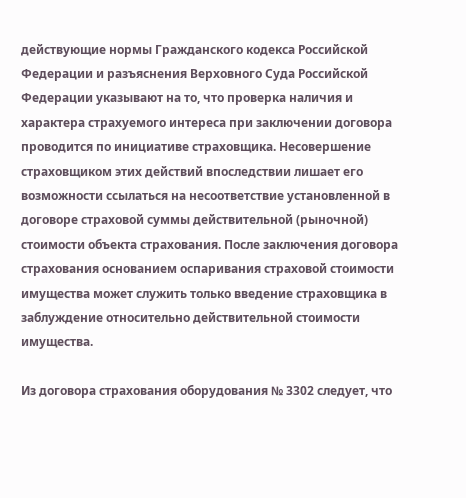действующие нормы Гражданского кодекса Российской Федерации и разъяснения Верховного Суда Российской Федерации указывают на то, что проверка наличия и характера страхуемого интереса при заключении договора проводится по инициативе страховщика. Несовершение страховщиком этих действий впоследствии лишает его возможности ссылаться на несоответствие установленной в договоре страховой суммы действительной (рыночной) стоимости объекта страхования. После заключения договора страхования основанием оспаривания страховой стоимости имущества может служить только введение страховщика в заблуждение относительно действительной стоимости имущества.

Из договора страхования оборудования № 3302 следует, что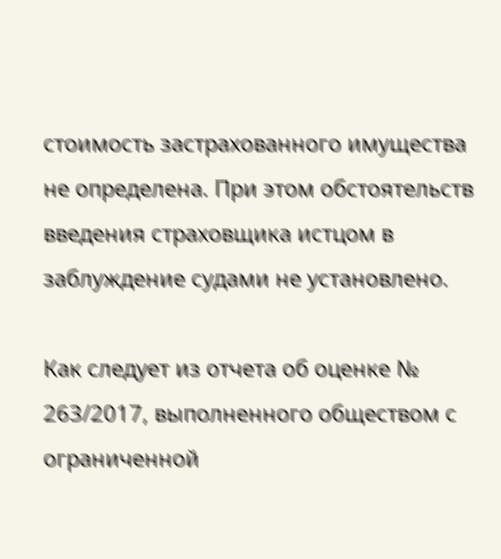стоимость застрахованного имущества не определена. При этом обстоятельств введения страховщика истцом в заблуждение судами не установлено.

Как следует из отчета об оценке № 263/2017, выполненного обществом с ограниченной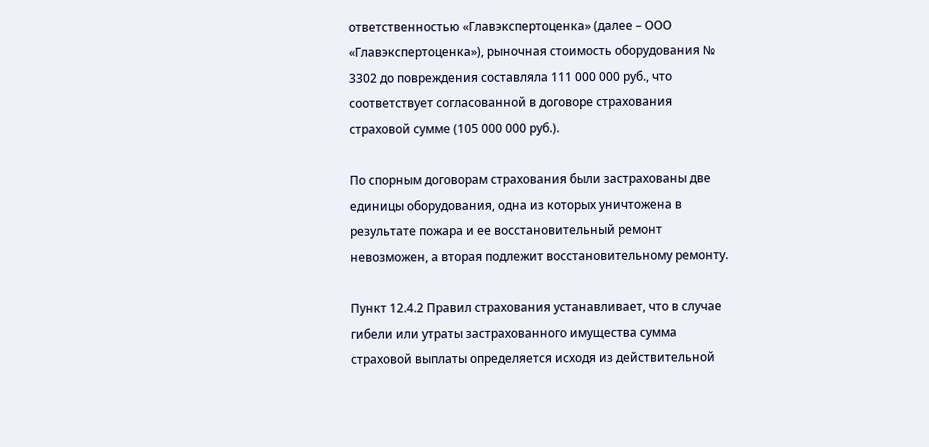ответственностью «Главэкспертоценка» (далее – ООО «Главэкспертоценка»), рыночная стоимость оборудования № 3302 до повреждения составляла 111 000 000 руб., что соответствует согласованной в договоре страхования страховой сумме (105 000 000 руб.).

По спорным договорам страхования были застрахованы две единицы оборудования, одна из которых уничтожена в результате пожара и ее восстановительный ремонт невозможен, а вторая подлежит восстановительному ремонту.

Пункт 12.4.2 Правил страхования устанавливает, что в случае гибели или утраты застрахованного имущества сумма страховой выплаты определяется исходя из действительной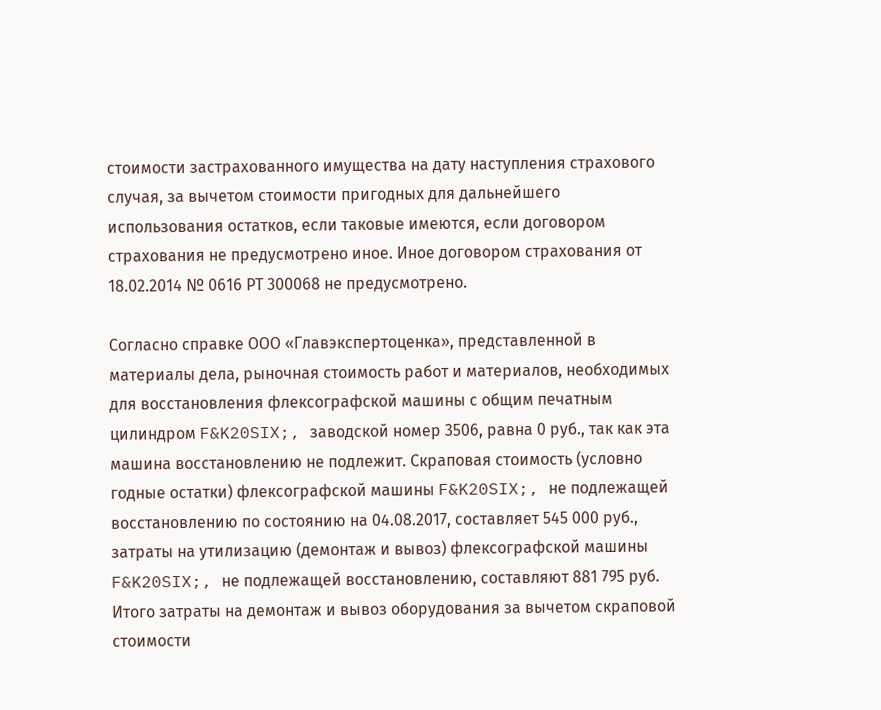стоимости застрахованного имущества на дату наступления страхового случая, за вычетом стоимости пригодных для дальнейшего использования остатков, если таковые имеются, если договором страхования не предусмотрено иное. Иное договором страхования от 18.02.2014 № 0616 РТ 300068 не предусмотрено.

Согласно справке ООО «Главэкспертоценка», представленной в материалы дела, рыночная стоимость работ и материалов, необходимых для восстановления флексографской машины с общим печатным цилиндром F&K20SIX;, заводской номер 3506, равна 0 руб., так как эта машина восстановлению не подлежит. Скраповая стоимость (условно годные остатки) флексографской машины F&K20SIX;, не подлежащей восстановлению по состоянию на 04.08.2017, составляет 545 000 руб., затраты на утилизацию (демонтаж и вывоз) флексографской машины F&K20SIX;, не подлежащей восстановлению, составляют 881 795 руб. Итого затраты на демонтаж и вывоз оборудования за вычетом скраповой стоимости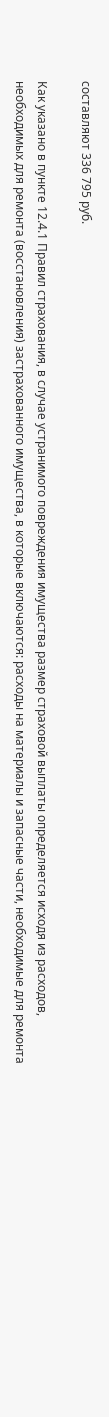составляют 336 795 руб.

Как указано в пункте 12.4.1 Правил страхования, в случае устранимого повреждения имущества размер страховой выплаты определяется исходя из расходов, необходимых для ремонта (восстановления) застрахованного имущества, в которые включаются: расходы на материалы и запасные части, необходимые для ремонта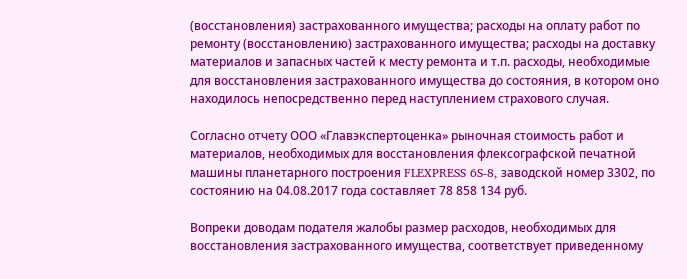(восстановления) застрахованного имущества; расходы на оплату работ по ремонту (восстановлению) застрахованного имущества; расходы на доставку материалов и запасных частей к месту ремонта и т.п. расходы, необходимые для восстановления застрахованного имущества до состояния, в котором оно находилось непосредственно перед наступлением страхового случая.

Согласно отчету ООО «Главэкспертоценка» рыночная стоимость работ и материалов, необходимых для восстановления флексографской печатной машины планетарного построения FLEXPRESS 6S-8, заводской номер 3302, по состоянию на 04.08.2017 года составляет 78 858 134 руб.

Вопреки доводам подателя жалобы размер расходов, необходимых для восстановления застрахованного имущества, соответствует приведенному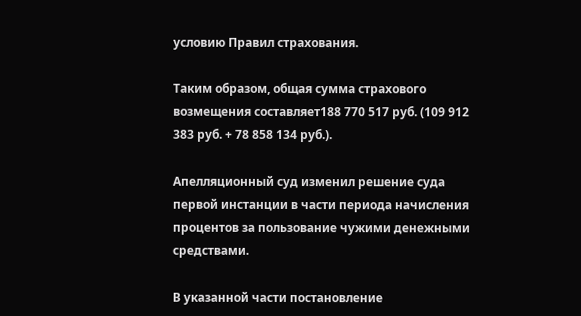условию Правил страхования.

Таким образом, общая сумма страхового возмещения составляет188 770 517 руб. (109 912 383 руб. + 78 858 134 руб.).

Апелляционный суд изменил решение суда первой инстанции в части периода начисления процентов за пользование чужими денежными средствами.

В указанной части постановление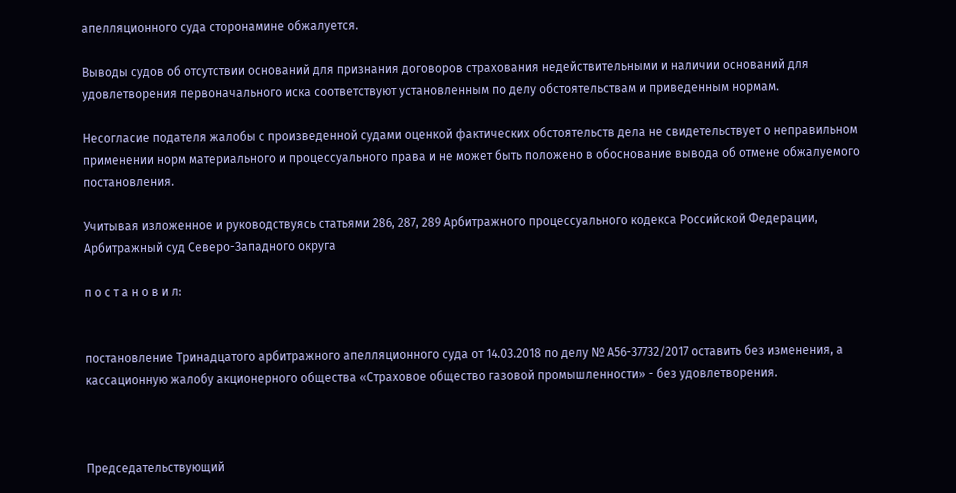апелляционного суда сторонамине обжалуется.

Выводы судов об отсутствии оснований для признания договоров страхования недействительными и наличии оснований для удовлетворения первоначального иска соответствуют установленным по делу обстоятельствам и приведенным нормам.

Несогласие подателя жалобы с произведенной судами оценкой фактических обстоятельств дела не свидетельствует о неправильном применении норм материального и процессуального права и не может быть положено в обоснование вывода об отмене обжалуемого постановления.

Учитывая изложенное и руководствуясь статьями 286, 287, 289 Арбитражного процессуального кодекса Российской Федерации, Арбитражный суд Северо-Западного округа

п о с т а н о в и л:


постановление Тринадцатого арбитражного апелляционного суда от 14.03.2018 по делу № А56-37732/2017 оставить без изменения, а кассационную жалобу акционерного общества «Страховое общество газовой промышленности» - без удовлетворения.



Председательствующий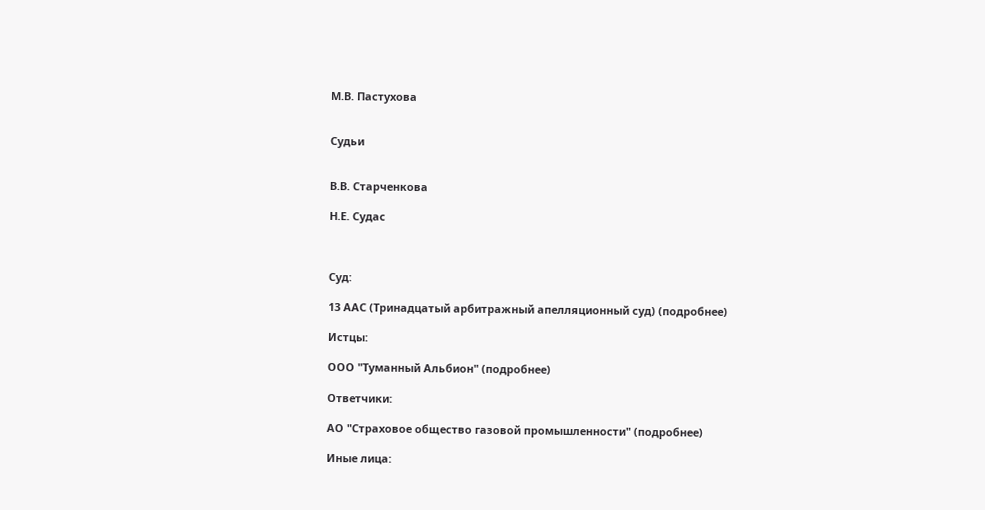М.В. Пастухова


Судьи


В.В. Старченкова

Н.Е. Судас



Суд:

13 ААС (Тринадцатый арбитражный апелляционный суд) (подробнее)

Истцы:

ООО "Туманный Альбион" (подробнее)

Ответчики:

АО "Страховое общество газовой промышленности" (подробнее)

Иные лица: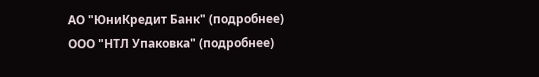АО "ЮниКредит Банк" (подробнее)
ООО "НТЛ Упаковка" (подробнее)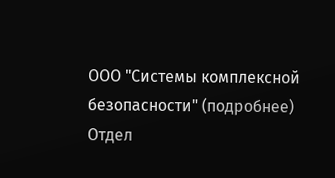ООО "Системы комплексной безопасности" (подробнее)
Отдел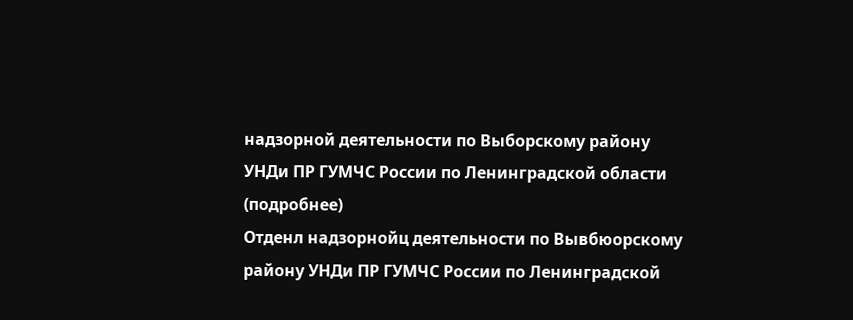надзорной деятельности по Выборскому району УНДи ПР ГУМЧС России по Ленинградской области (подробнее)
Отденл надзорнойц деятельности по Вывбюорскому району УНДи ПР ГУМЧС России по Ленинградской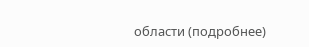области (подробнее)